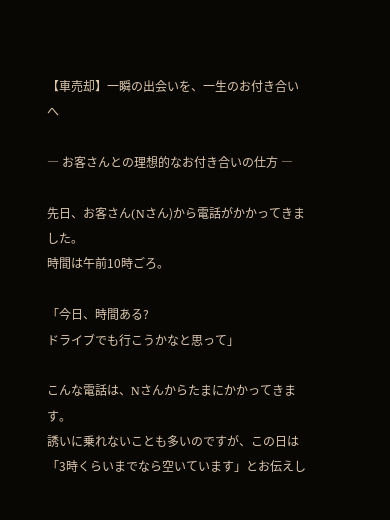【車売却】一瞬の出会いを、一生のお付き合いへ

― お客さんとの理想的なお付き合いの仕方 ―

先日、お客さん(Nさん)から電話がかかってきました。
時間は午前10時ごろ。

「今日、時間ある?
ドライブでも行こうかなと思って」

こんな電話は、Nさんからたまにかかってきます。
誘いに乗れないことも多いのですが、この日は
「3時くらいまでなら空いています」とお伝えし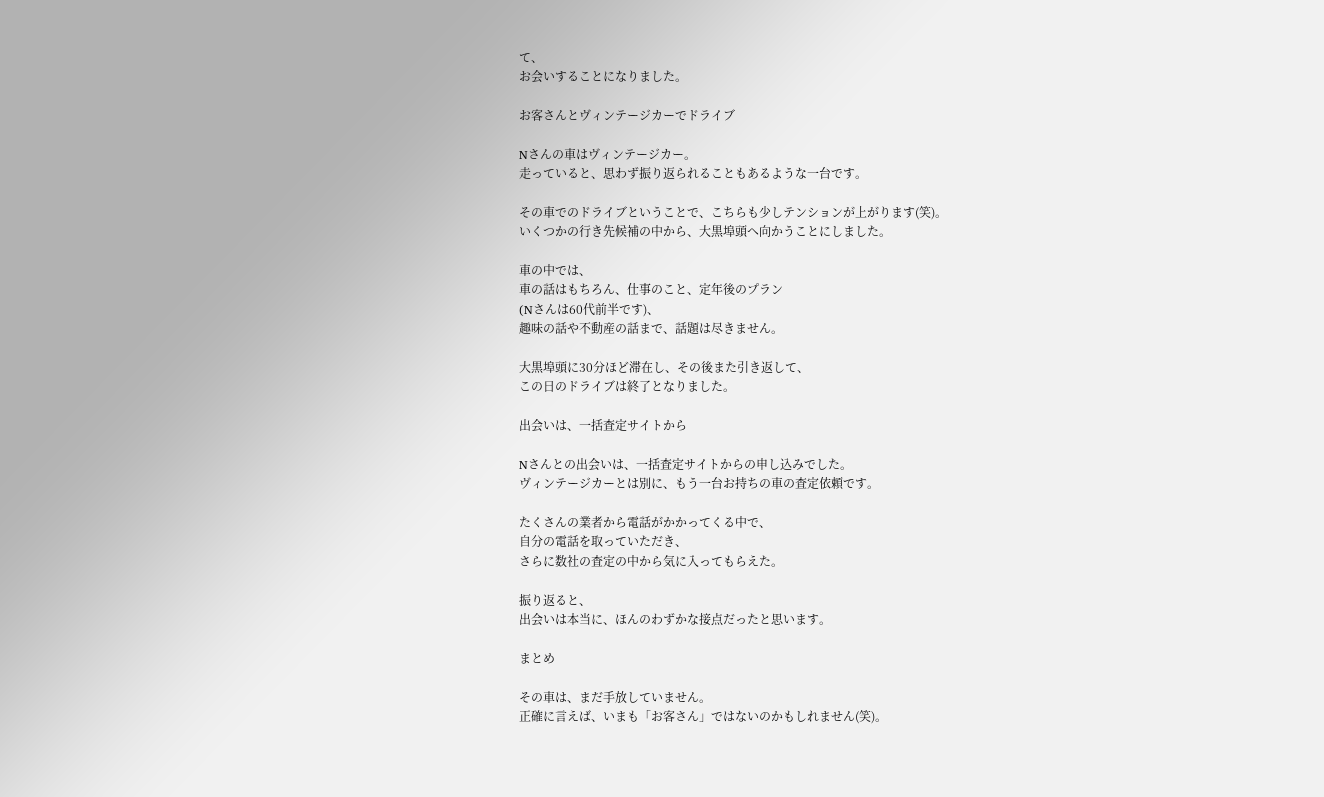て、
お会いすることになりました。

お客さんとヴィンテージカーでドライブ

Nさんの車はヴィンテージカー。
走っていると、思わず振り返られることもあるような一台です。

その車でのドライブということで、こちらも少しテンションが上がります(笑)。
いくつかの行き先候補の中から、大黒埠頭へ向かうことにしました。

車の中では、
車の話はもちろん、仕事のこと、定年後のプラン
(Nさんは60代前半です)、
趣味の話や不動産の話まで、話題は尽きません。

大黒埠頭に30分ほど滞在し、その後また引き返して、
この日のドライブは終了となりました。

出会いは、一括査定サイトから

Nさんとの出会いは、一括査定サイトからの申し込みでした。
ヴィンテージカーとは別に、もう一台お持ちの車の査定依頼です。

たくさんの業者から電話がかかってくる中で、
自分の電話を取っていただき、
さらに数社の査定の中から気に入ってもらえた。

振り返ると、
出会いは本当に、ほんのわずかな接点だったと思います。

まとめ

その車は、まだ手放していません。
正確に言えば、いまも「お客さん」ではないのかもしれません(笑)。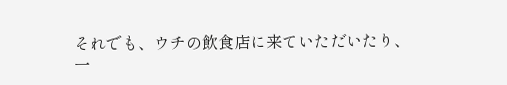それでも、ウチの飲食店に来ていただいたり、
一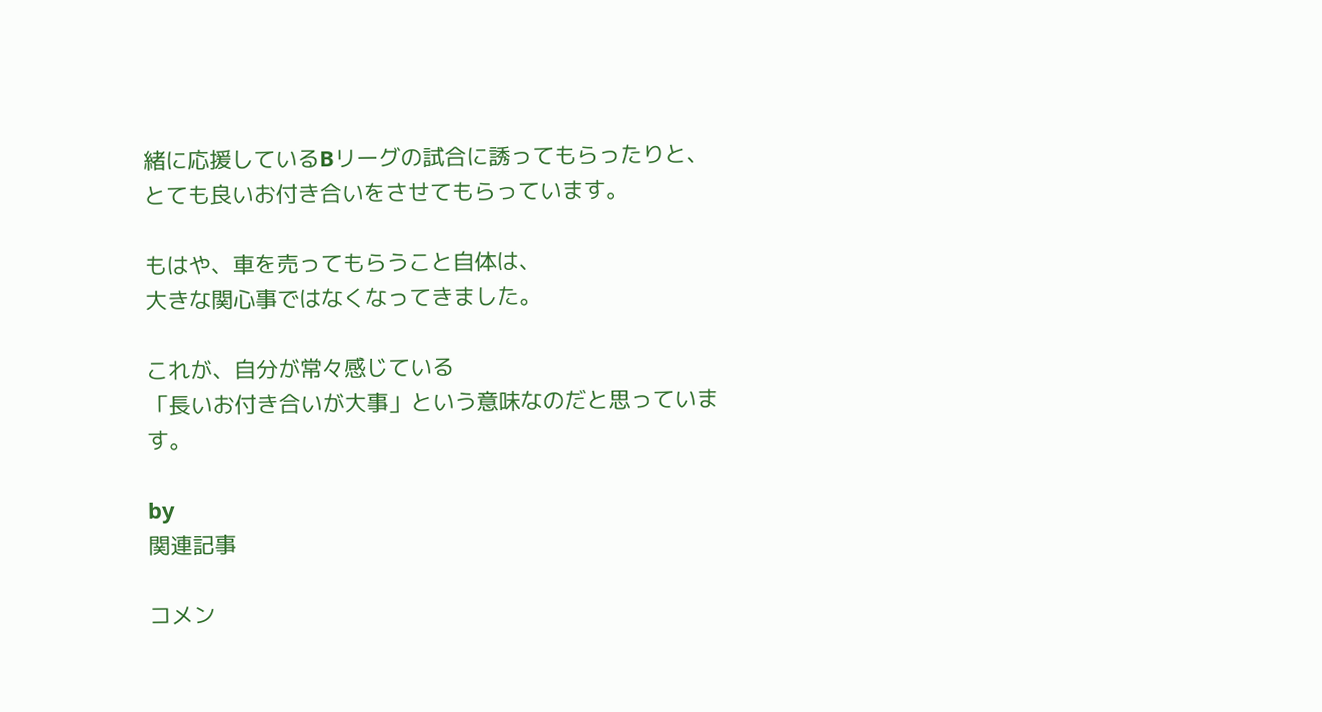緒に応援しているBリーグの試合に誘ってもらったりと、
とても良いお付き合いをさせてもらっています。

もはや、車を売ってもらうこと自体は、
大きな関心事ではなくなってきました。

これが、自分が常々感じている
「長いお付き合いが大事」という意味なのだと思っています。

by
関連記事

コメン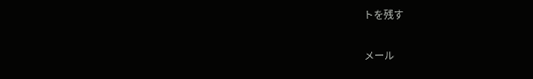トを残す

メール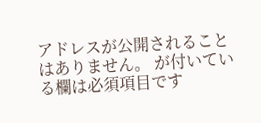アドレスが公開されることはありません。 が付いている欄は必須項目です